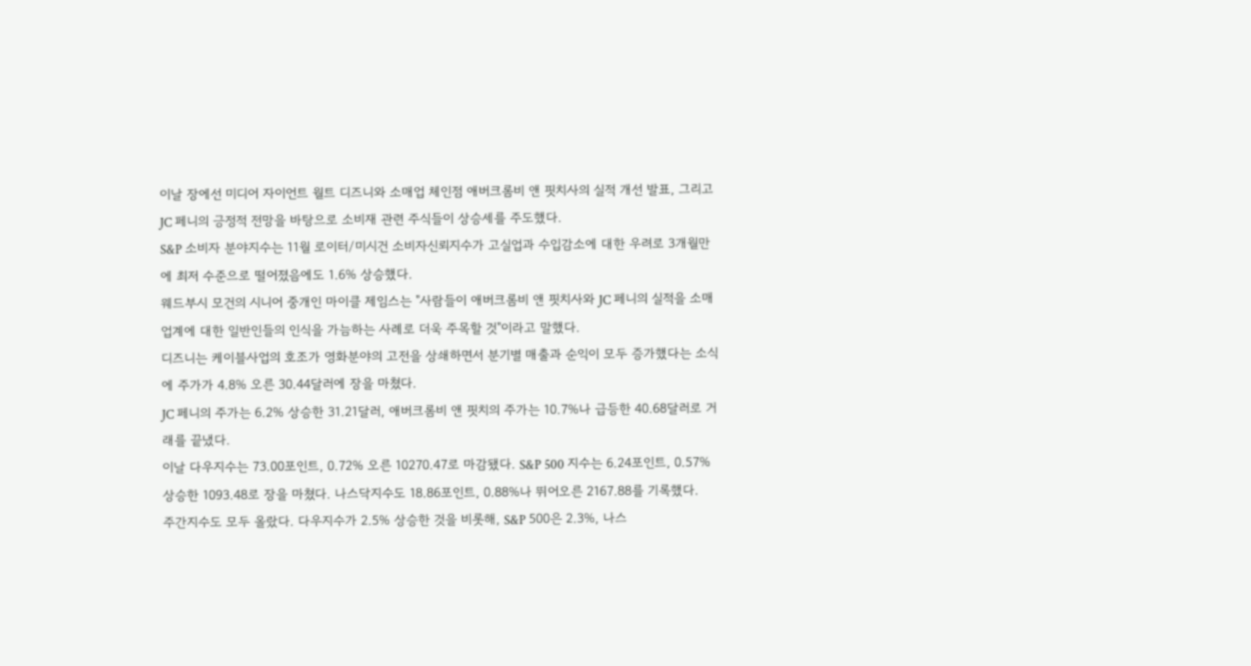이날 장에선 미디어 자이언트 월트 디즈니와 소매업 체인점 애버크롬비 앤 핏치사의 실적 개선 발표, 그리고 JC 페니의 긍정적 전망을 바탕으로 소비재 관련 주식들이 상승세를 주도했다.
S&P 소비자 분야지수는 11월 로이터/미시건 소비자신뢰지수가 고실업과 수입감소에 대한 우려로 3개월만에 최저 수준으로 떨어졌음에도 1.6% 상승했다.
웨드부시 모건의 시니어 중개인 마이클 제임스는 "사람들이 애버크롬비 앤 핏치사와 JC 페니의 실적을 소매업계에 대한 일반인들의 인식을 가늠하는 사례로 더욱 주목할 것"이라고 말했다.
디즈니는 케이블사업의 호조가 영화분야의 고전을 상쇄하면서 분기별 매출과 순익이 모두 증가했다는 소식에 주가가 4.8% 오른 30.44달러에 장을 마쳤다.
JC 페니의 주가는 6.2% 상승한 31.21달러, 애버크롬비 앤 핏치의 주가는 10.7%나 급등한 40.68달러로 거래를 끝냈다.
이날 다우지수는 73.00포인트, 0.72% 오른 10270.47로 마감됐다. S&P 500 지수는 6.24포인트, 0.57% 상승한 1093.48로 장을 마쳤다. 나스닥지수도 18.86포인트, 0.88%나 뛰어오른 2167.88를 기록했다.
주간지수도 모두 올랐다. 다우지수가 2.5% 상승한 것을 비롯해, S&P 500은 2.3%, 나스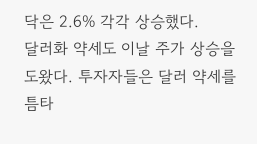닥은 2.6% 각각 상승했다.
달러화 약세도 이날 주가 상승을 도왔다. 투자자들은 달러 약세를 틈타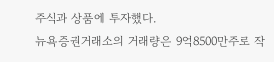주식과 상품에 투자했다.
뉴욕증권거래소의 거래량은 9억8500만주로 작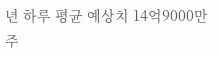년 하루 평균 예상치 14억9000만주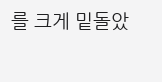를 크게 밑돌았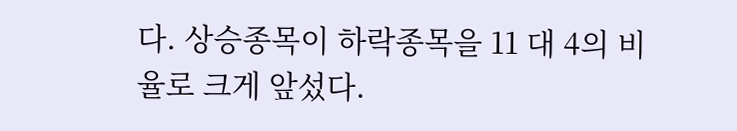다. 상승종목이 하락종목을 11 대 4의 비율로 크게 앞섰다.